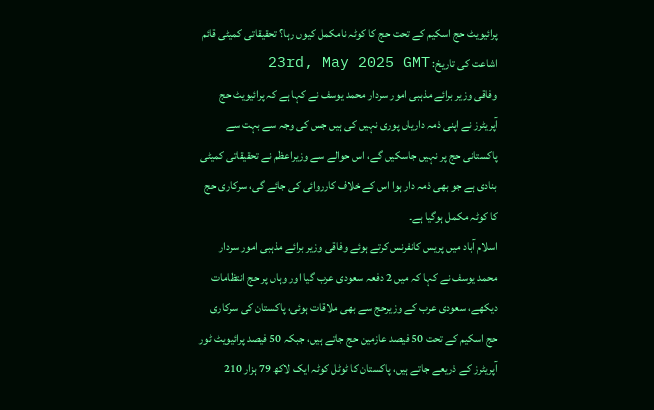پرائیویٹ حج اسکیم کے تحت حج کا کوٹہ نامکمل کیوں رہا؟ تحقیقاتی کمیٹی قائم
اشاعت کی تاریخ: 23rd, May 2025 GMT
وفاقی وزیر برائے مذہبی امور سردار محمد یوسف نے کہا ہے کہ پرائیویٹ حج آپریٹرز نے اپنی ذمہ داریاں پوری نہیں کی ہیں جس کی وجہ سے بہت سے پاکستانی حج پر نہیں جاسکیں گے، اس حوالے سے وزیراعظم نے تحقیقاتی کمیٹی بنادی ہے جو بھی ذمہ دار ہوا اس کے خلاف کارروائی کی جائے گی، سرکاری حج کا کوٹہ مکمل ہوگیا ہے۔
اسلام آباد میں پریس کانفرنس کرتے ہوئے وفاقی وزیر برائے مذہبی امور سردار محمد یوسف نے کہا کہ میں 2 دفعہ سعودی عرب گیا اور وہاں پر حج انتظامات دیکھے، سعودی عرب کے وزیرحج سے بھی ملاقات ہوئی، پاکستان کی سرکاری حج اسکیم کے تحت 50 فیصد عازمین حج جاتے ہیں، جبکہ 50 فیصد پرائیویٹ ٹور آپریٹرز کے ذریعے جاتے ہیں، پاکستان کا ٹوٹل کوٹہ ایک لاکھ 79 ہزار 210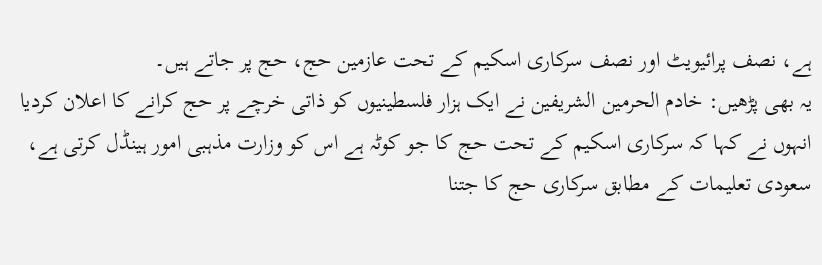ہے، نصف پرائیویٹ اور نصف سرکاری اسکیم کے تحت عازمین حج، حج پر جاتے ہیں۔
یہ بھی پڑھیں: خادم الحرمین الشریفین نے ایک ہزار فلسطینیوں کو ذاتی خرچے پر حج کرانے کا اعلان کردیا
انہوں نے کہا کہ سرکاری اسکیم کے تحت حج کا جو کوٹہ ہے اس کو وزارت مذہبی امور ہینڈل کرتی ہے، سعودی تعلیمات کے مطابق سرکاری حج کا جتنا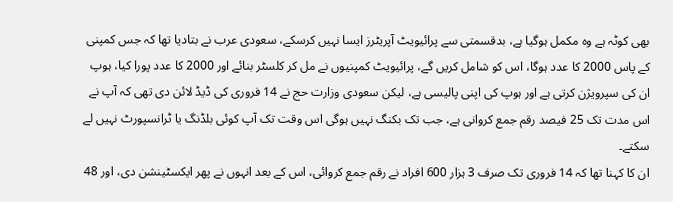بھی کوٹہ ہے وہ مکمل ہوگیا ہے، بدقسمتی سے پرائیویٹ آپریٹرز ایسا نہیں کرسکے، سعودی عرب نے بتادیا تھا کہ جس کمپنی کے پاس 2000 کا عدد ہوگا، اس کو شامل کریں گے، پرائیویٹ کمپنیوں نے مل کر کلسٹر بنائے اور 2000 کا عدد پورا کیا، ہوپ ان کی سپرویژن کرتی ہے اور ہوپ کی اپنی پالیسی ہے، لیکن سعودی وزارت حج نے 14 فروری کی ڈیڈ لائن دی تھی کہ آپ نے اس مدت تک 25 فیصد رقم جمع کروانی ہے، جب تک بکنگ نہیں ہوگی اس وقت تک آپ کوئی بلڈنگ یا ٹرانسپورٹ نہیں لے سکتے۔
ان کا کہنا تھا کہ 14 فروری تک صرف 3 ہزار 600 افراد نے رقم جمع کروائی، اس کے بعد انہوں نے پھر ایکسٹینشن دی، اور 48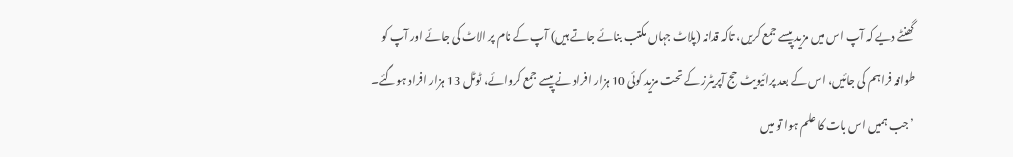گھنٹے دیے کہ آپ اس میں مزید پیسے جمع کریں، تاکہ قدانہ (پلاٹ جہاں مکتب بنائے جاتے ہیں) آپ کے نام پر الاٹ کی جائے اور آپ کو طوافہ فراہم کی جائیں، اس کے بعد پرائیویٹ حج آپریٹرز کے تحت مزید کوئی 10 ہزار افراد نے پیسے جمع کروائے، ٹوٹل 13 ہزار افراد ہوگئے۔
’جب ہمیں اس بات کا علم ہوا تو میں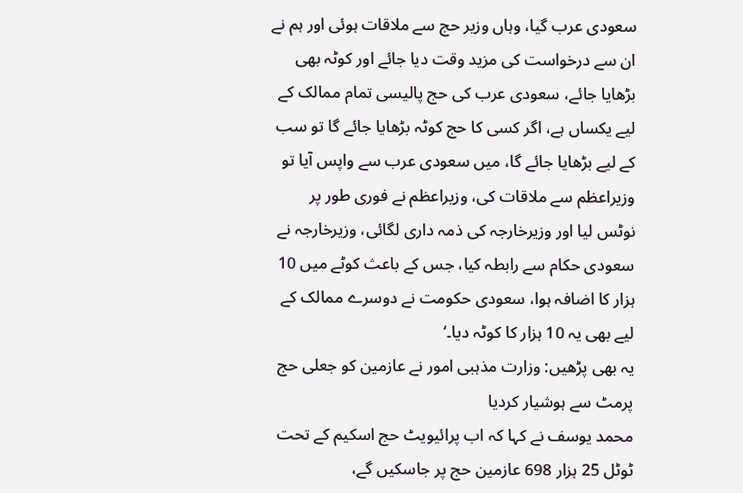سعودی عرب گیا، وہاں وزیر حج سے ملاقات ہوئی اور ہم نے ان سے درخواست کی مزید وقت دیا جائے اور کوٹہ بھی بڑھایا جائے، سعودی عرب کی حج پالیسی تمام ممالک کے لیے یکساں ہے، اگر کسی کا حج کوٹہ بڑھایا جائے گا تو سب کے لیے بڑھایا جائے گا، میں سعودی عرب سے واپس آیا تو وزیراعظم سے ملاقات کی، وزیراعظم نے فوری طور پر نوٹس لیا اور وزیرخارجہ کی ذمہ داری لگائی، وزیرخارجہ نے سعودی حکام سے رابطہ کیا، جس کے باعث کوٹے میں 10 ہزار کا اضافہ ہوا، سعودی حکومت نے دوسرے ممالک کے لیے بھی یہ 10 ہزار کا کوٹہ دیا۔‘
یہ بھی پڑھیں: وزارت مذہبی امور نے عازمین کو جعلی حج پرمٹ سے ہوشیار کردیا
محمد یوسف نے کہا کہ اب پرائیویٹ حج اسکیم کے تحت ٹوٹل 25 ہزار 698 عازمین حج پر جاسکیں گے،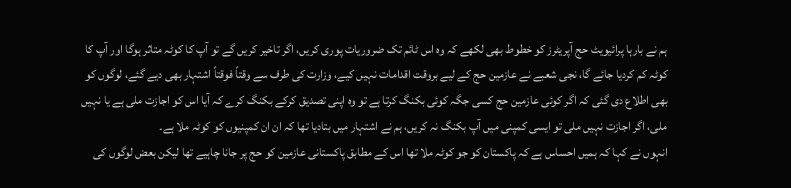ہم نے بارہا پرائیویٹ حج آپریٹرز کو خطوط بھی لکھے کہ وہ اس ٹائم تک ضروریات پوری کریں، اگر تاخیر کریں گے تو آپ کا کوٹہ متاثر ہوگا اور آپ کا کوٹہ کم کردیا جائے گا، نجی شعبے نے عازمین حج کے لیے بروقت اقدامات نہیں کیے، وزارت کی طرف سے وقتاً فوقتاً اشتہار بھی دیے گئے، لوگوں کو بھی اطلاع دی گئی کہ اگر کوئی عازمین حج کسی جگہ کوئی بکنگ کرتا ہے تو وہ اپنی تصدیق کرکے بکنگ کرے کہ آیا اس کو اجازت ملی ہے یا نہیں ملی، اگر اجازت نہیں ملی تو ایسی کمپنی میں آپ بکنگ نہ کریں، ہم نے اشتہار میں بتادیا تھا کہ ان ان کمپنیوں کو کوٹہ ملا ہے۔
انہوں نے کہا کہ ہمیں احساس ہے کہ پاکستان کو جو کوٹہ ملا تھا اس کے مطابق پاکستانی عازمین کو حج پر جانا چاہیے تھا لیکن بعض لوگوں کی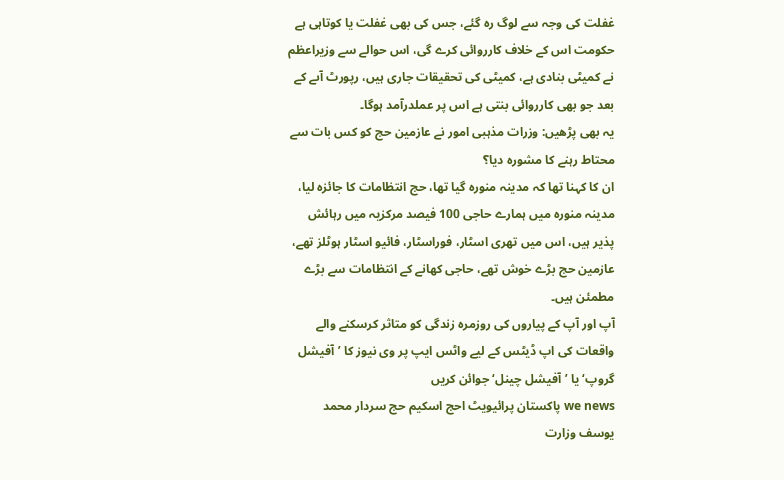غفلت کی وجہ سے لوگ رہ گئے، جس کی بھی غفلت یا کوتاہی ہے حکومت اس کے خلاف کارروائی کرے گی، اس حوالے سے وزیراعظم نے کمیٹی بنادی ہے، کمیٹی کی تحقیقات جاری ہیں، رپورٹ آںے کے بعد جو بھی کارروائی بنتی ہے اس پر عملدرآمد ہوگا۔
یہ بھی پڑھیں: وزرات مذہبی امور نے عازمین حج کو کس بات سے محتاط رہنے کا مشورہ دیا؟
ان کا کہنا تھا کہ مدینہ منورہ گیا تھا، حج انتظامات کا جائزہ لیا، مدینہ منورہ میں ہمارے حاجی 100 فیصد مرکزیہ میں رہائش پذیر ہیں، اس میں تھری اسٹار، فوراسٹار، فائیو اسٹار ہوٹلز تھے، عازمین حج بڑے خوش تھے، حاجی کھانے کے انتظامات سے بڑے مطمئن ہیں۔
آپ اور آپ کے پیاروں کی روزمرہ زندگی کو متاثر کرسکنے والے واقعات کی اپ ڈیٹس کے لیے واٹس ایپ پر وی نیوز کا ’آفیشل گروپ‘ یا ’آفیشل چینل‘ جوائن کریں
we news پاکستان پرائیویٹ احج اسکیم حج سردار محمد یوسف وزارت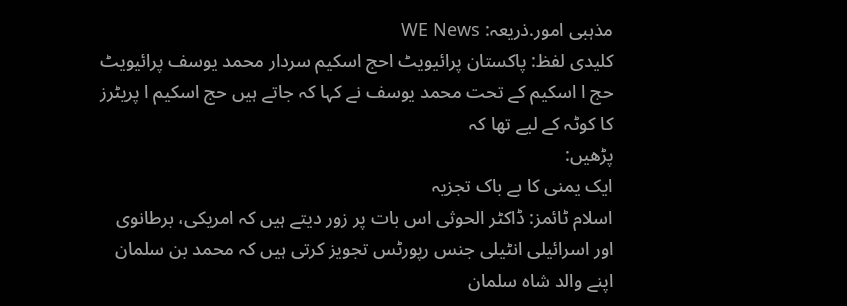مذہبی امور.ذریعہ: WE News
کلیدی لفظ: پاکستان پرائیویٹ احج اسکیم سردار محمد یوسف پرائیویٹ حج ا اسکیم کے تحت محمد یوسف نے کہا کہ جاتے ہیں حج اسکیم ا پریٹرز کا کوٹہ کے لیے تھا کہ
پڑھیں:
ایک یمنی کا بے باک تجزیہ
اسلام ٹائمز: ڈاکٹر الحوثی اس بات پر زور دیتے ہیں کہ امریکی، برطانوی اور اسرائیلی انٹیلی جنس رپورٹس تجویز کرتی ہیں کہ محمد بن سلمان اپنے والد شاہ سلمان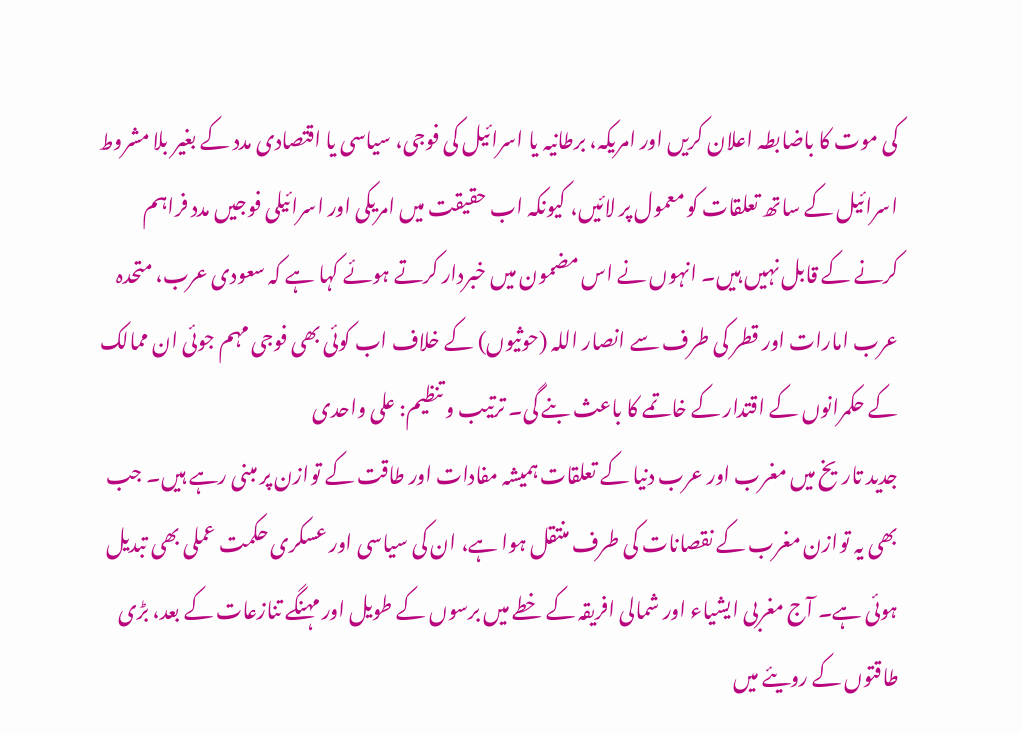کی موت کا باضابطہ اعلان کریں اور امریکہ، برطانیہ یا اسرائیل کی فوجی، سیاسی یا اقتصادی مدد کے بغیر بلا مشروط اسرائیل کے ساتھ تعلقات کو معمول پر لائیں، کیونکہ اب حقیقت میں امریکی اور اسرائیلی فوجیں مدد فراہم کرنے کے قابل نہیں ہیں۔ انہوں نے اس مضمون میں خبردار کرتے ہوئے کہا ہے کہ سعودی عرب، متحدہ عرب امارات اور قطر کی طرف سے انصار اللہ (حوثیوں) کے خلاف اب کوئی بھی فوجی مہم جوئی ان ممالک کے حکمرانوں کے اقتدار کے خاتمے کا باعث بنے گی۔ ترتیب و تنظیم: علی واحدی
جدید تاریخ میں مغرب اور عرب دنیا کے تعلقات ہمیشہ مفادات اور طاقت کے توازن پر مبنی رہے ہیں۔ جب بھی یہ توازن مغرب کے نقصانات کی طرف منتقل ہوا ہے، ان کی سیاسی اور عسکری حکمت عملی بھی تبدیل ہوئی ہے۔ آج مغربی ایشیاء اور شمالی افریقہ کے خطے میں برسوں کے طویل اور مہنگے تنازعات کے بعد، بڑی طاقتوں کے رویئے میں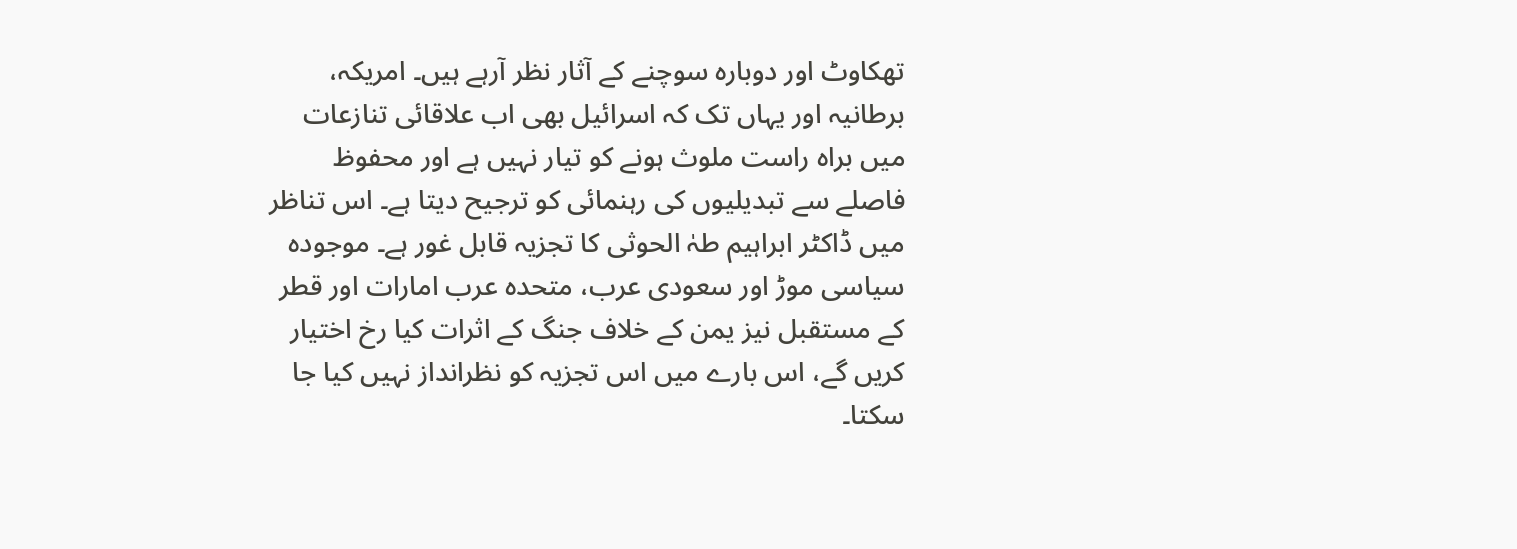تھکاوٹ اور دوبارہ سوچنے کے آثار نظر آرہے ہیں۔ امریکہ، برطانیہ اور یہاں تک کہ اسرائیل بھی اب علاقائی تنازعات میں براہ راست ملوث ہونے کو تیار نہیں ہے اور محفوظ فاصلے سے تبدیلیوں کی رہنمائی کو ترجیح دیتا ہے۔ اس تناظر میں ڈاکٹر ابراہیم طہٰ الحوثی کا تجزیہ قابل غور ہے۔ موجودہ سیاسی موڑ اور سعودی عرب، متحدہ عرب امارات اور قطر کے مستقبل نیز یمن کے خلاف جنگ کے اثرات کیا رخ اختیار کریں گے، اس بارے میں اس تجزیہ کو نظرانداز نہیں کیا جا سکتا۔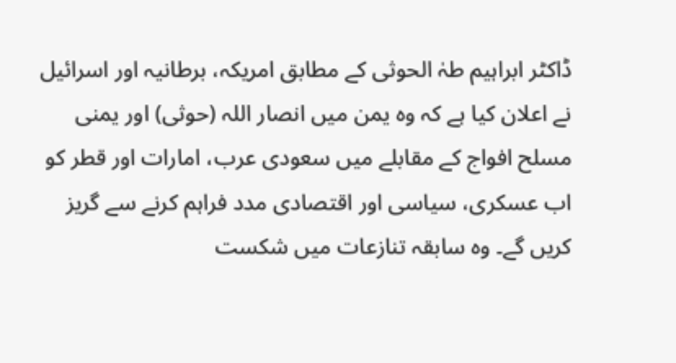ڈاکٹر ابراہیم طہٰ الحوثی کے مطابق امریکہ، برطانیہ اور اسرائیل نے اعلان کیا ہے کہ وہ یمن میں انصار اللہ (حوثی) اور یمنی مسلح افواج کے مقابلے میں سعودی عرب، امارات اور قطر کو اب عسکری، سیاسی اور اقتصادی مدد فراہم کرنے سے گریز کریں گے۔ وہ سابقہ تنازعات میں شکست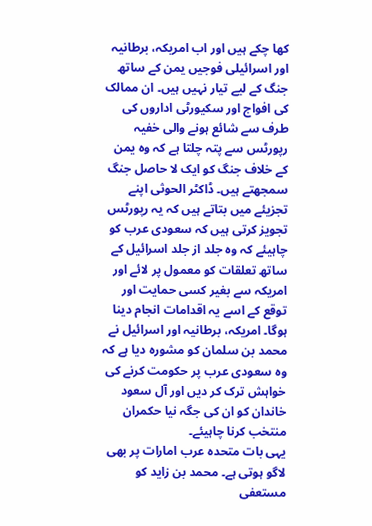کھا چکے ہیں اور اب امریکہ، برطانیہ اور اسرائیلی فوجیں یمن کے ساتھ جنگ کے لیے تیار نہیں ہیں۔ ان ممالک کی افواج اور سکیورٹی اداروں کی طرف سے شائع ہونے والی خفیہ رپورٹس سے پتہ چلتا ہے کہ وہ یمن کے خلاف جنگ کو ایک لا حاصل جنگ سمجھتے ہیں۔ ڈاکٹر الحوثی اپنے تجزیئے میں بتاتے ہیں کہ یہ رپورٹس تجویز کرتی ہیں کہ سعودی عرب کو چاہیئے کہ وہ جلد از جلد اسرائیل کے ساتھ تعلقات کو معمول پر لائے اور امریکہ سے بغیر کسی حمایت اور توقع کے اسے یہ اقدامات انجام دینا ہوگا۔ امریکہ، برطانیہ اور اسرائیل نے محمد بن سلمان کو مشورہ دیا ہے کہ وہ سعودی عرب پر حکومت کرنے کی خواہش ترک کر دیں اور آل سعود خاندان کو ان کی جگہ نیا حکمران منتخب کرنا چاہیئے۔
یہی بات متحدہ عرب امارات پر بھی لاگو ہوتی ہے۔ محمد بن زاید کو مستعفی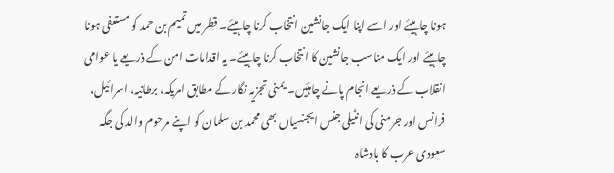ہونا چاہیئے اور اسے اپنا ایک جانشین انتخاب کرنا چاہیئے۔ قطر میں تمیم بن حمد کو مستعفی ہونا چاہیئے اور ایک مناسب جانشین کا انتخاب کرنا چاہیئے۔ یہ اقدامات امن کے ذریعے یا عوامی انقلاب کے ذریعے انجام پانے چاہئیں۔ یمنی تجزیہ نگار کے مطابق امریکہ، برطانیہ، اسرائیل، فرانس اور جرمنی کی انٹیلی جنس ایجنسیاں بھی محمد بن سلمان کو اپنے مرحوم والد کی جگہ سعودی عرب کا بادشاہ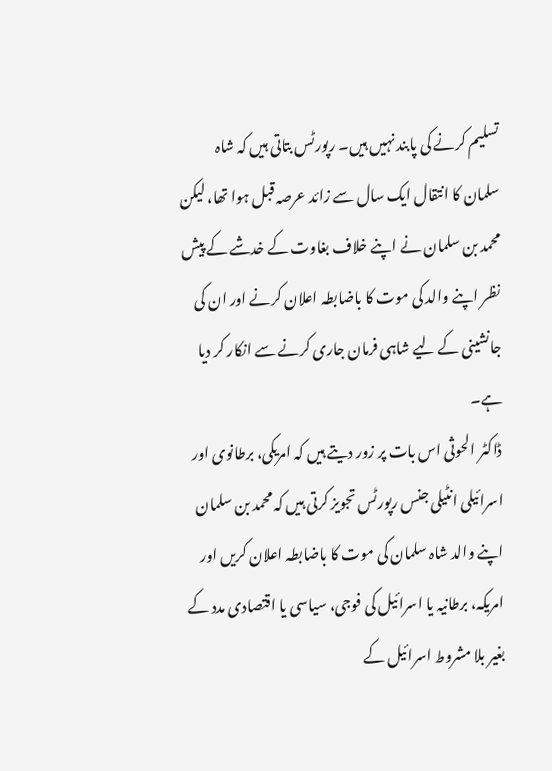تسلیم کرنے کی پابند نہیں ہیں۔ رپورٹس بتاتی ہیں کہ شاہ سلمان کا انتقال ایک سال سے زائد عرصہ قبل ہوا تھا، لیکن محمد بن سلمان نے اپنے خلاف بغاوت کے خدشے کے پیش نظر اپنے والد کی موت کا باضابطہ اعلان کرنے اور ان کی جانشینی کے لیے شاہی فرمان جاری کرنے سے انکار کر دیا ہے۔
ڈاکٹر الحوثی اس بات پر زور دیتے ہیں کہ امریکی، برطانوی اور اسرائیلی انٹیلی جنس رپورٹس تجویز کرتی ہیں کہ محمد بن سلمان اپنے والد شاہ سلمان کی موت کا باضابطہ اعلان کریں اور امریکہ، برطانیہ یا اسرائیل کی فوجی، سیاسی یا اقتصادی مدد کے بغیر بلا مشروط اسرائیل کے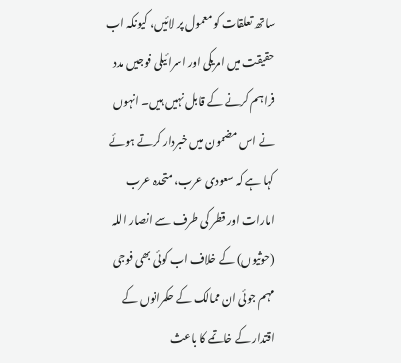ساتھ تعلقات کو معمول پر لائیں، کیونکہ اب حقیقت میں امریکی اور اسرائیلی فوجیں مدد فراہم کرنے کے قابل نہیں ہیں۔ انہوں نے اس مضمون میں خبردار کرتے ہوئے کہا ہے کہ سعودی عرب، متحدہ عرب امارات اور قطر کی طرف سے انصار اللہ (حوثیوں) کے خلاف اب کوئی بھی فوجی مہم جوئی ان ممالک کے حکمرانوں کے اقتدار کے خاتمے کا باعث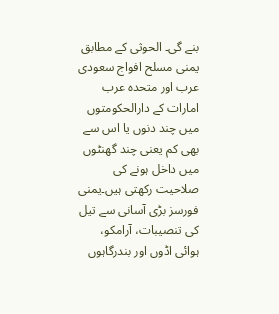بنے گی۔ الحوثی کے مطابق یمنی مسلح افواج سعودی عرب اور متحدہ عرب امارات کے دارالحکومتوں میں چند دنوں یا اس سے بھی کم یعنی چند گھنٹوں میں داخل ہونے کی صلاحیت رکھتی ہیں۔یمنی فورسز بڑی آسانی سے تیل کی تنصیبات، آرامکو، ہوائی اڈوں اور بندرگاہوں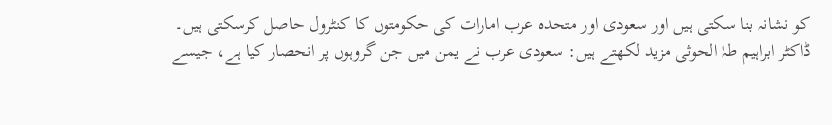کو نشانہ بنا سکتی ہیں اور سعودی اور متحدہ عرب امارات کی حکومتوں کا کنٹرول حاصل کرسکتی ہیں۔
ڈاکٹر ابراہیم طہٰ الحوثی مزید لکھتے ہیں: سعودی عرب نے یمن میں جن گروہوں پر انحصار کیا ہے، جیسے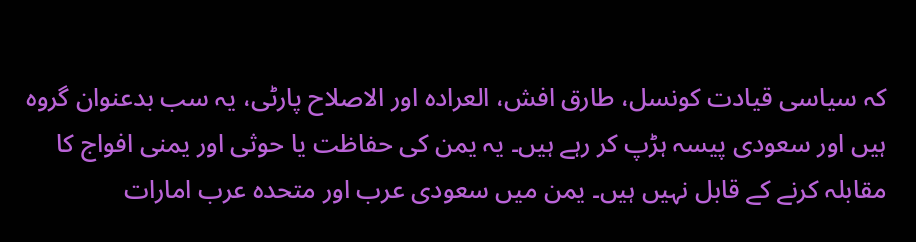کہ سیاسی قیادت کونسل، طارق افش، العرادہ اور الاصلاح پارٹی، یہ سب بدعنوان گروہ ہیں اور سعودی پیسہ ہڑپ کر رہے ہیں۔ یہ یمن کی حفاظت یا حوثی اور یمنی افواج کا مقابلہ کرنے کے قابل نہیں ہیں۔ یمن میں سعودی عرب اور متحدہ عرب امارات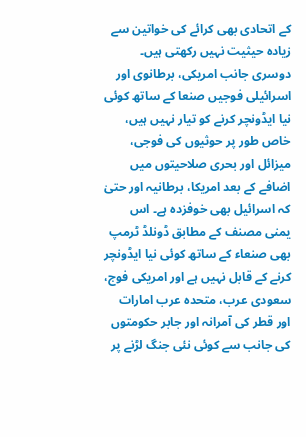کے اتحادی بھی کرائے کی خواتین سے زیادہ حیثیت نہیں رکھتی ہیں۔ دوسری جانب امریکی، برطانوی اور اسرائیلی فوجیں صنعا کے ساتھ کوئی نیا ایڈونچر کرنے کو تیار نہیں ہیں، خاص طور پر حوثیوں کی فوجی، میزائل اور بحری صلاحیتوں میں اضافے کے بعد امریکا، برطانیہ اور حتیٰ کہ اسرائیل بھی خوفزدہ ہے۔ اس یمنی مصنف کے مطابق ڈونلڈ ٹرمپ بھی صنعاء کے ساتھ کوئی نیا ایڈونچر کرنے کے قابل نہیں ہے اور امریکی فوج، سعودی عرب، متحدہ عرب امارات اور قطر کی آمرانہ اور جابر حکومتوں کی جانب سے کوئی نئی جنگ لڑنے پر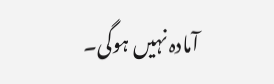آمادہ نہیں ہوگی۔